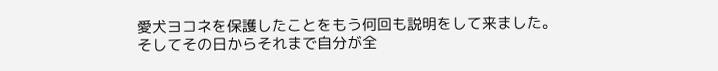愛犬ヨコネを保護したことをもう何回も説明をして来ました。
そしてその日からそれまで自分が全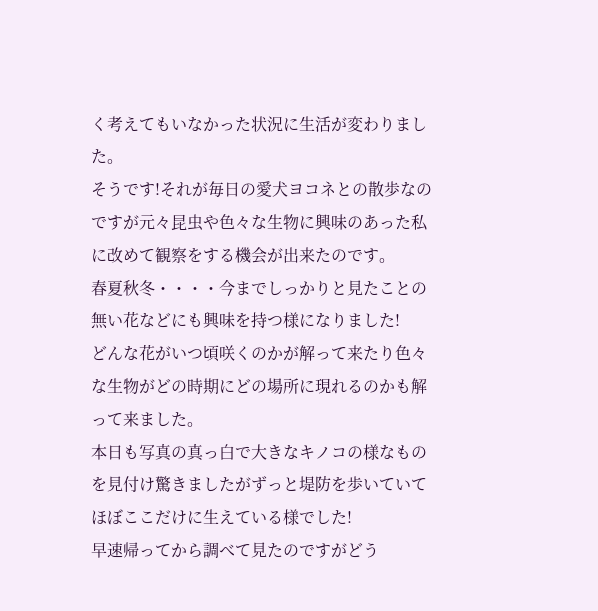く考えてもいなかった状況に生活が変わりました。
そうです!それが毎日の愛犬ヨコネとの散歩なのですが元々昆虫や色々な生物に興味のあった私に改めて観察をする機会が出来たのです。
春夏秋冬・・・・今までしっかりと見たことの無い花などにも興味を持つ様になりました!
どんな花がいつ頃咲くのかが解って来たり色々な生物がどの時期にどの場所に現れるのかも解って来ました。
本日も写真の真っ白で大きなキノコの様なものを見付け驚きましたがずっと堤防を歩いていてほぼここだけに生えている様でした!
早速帰ってから調べて見たのですがどう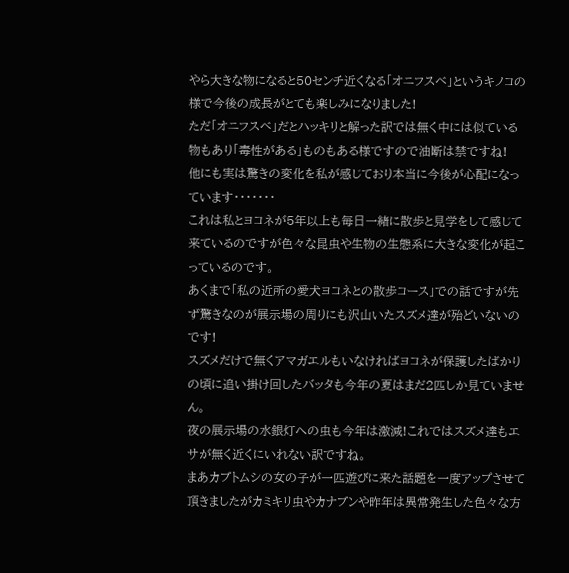やら大きな物になると50センチ近くなる「オニフスベ」というキノコの様で今後の成長がとても楽しみになりました!
ただ「オニフスベ」だとハッキリと解った訳では無く中には似ている物もあり「毒性がある」ものもある様ですので油断は禁ですね!
他にも実は驚きの変化を私が感じており本当に今後が心配になっています・・・・・・・
これは私とヨコネが5年以上も毎日一緒に散歩と見学をして感じて来ているのですが色々な昆虫や生物の生態系に大きな変化が起こっているのです。
あくまで「私の近所の愛犬ヨコネとの散歩コース」での話ですが先ず驚きなのが展示場の周りにも沢山いたスズメ達が殆どいないのです!
スズメだけで無くアマガエルもいなければヨコネが保護したばかりの頃に追い掛け回したバッタも今年の夏はまだ2匹しか見ていません。
夜の展示場の水銀灯への虫も今年は激減!これではスズメ達もエサが無く近くにいれない訳ですね。
まあカブトムシの女の子が一匹遊びに来た話題を一度アップさせて頂きましたがカミキリ虫やカナブンや昨年は異常発生した色々な方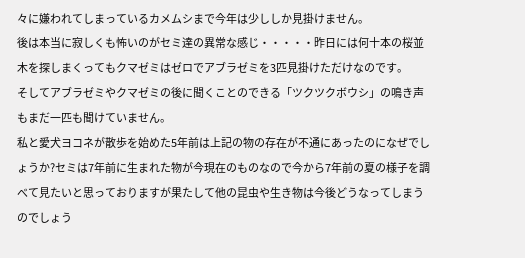々に嫌われてしまっているカメムシまで今年は少ししか見掛けません。
後は本当に寂しくも怖いのがセミ達の異常な感じ・・・・・昨日には何十本の桜並木を探しまくってもクマゼミはゼロでアブラゼミを3匹見掛けただけなのです。
そしてアブラゼミやクマゼミの後に聞くことのできる「ツクツクボウシ」の鳴き声もまだ一匹も聞けていません。
私と愛犬ヨコネが散歩を始めた5年前は上記の物の存在が不通にあったのになぜでしょうか?セミは7年前に生まれた物が今現在のものなので今から7年前の夏の様子を調べて見たいと思っておりますが果たして他の昆虫や生き物は今後どうなってしまうのでしょう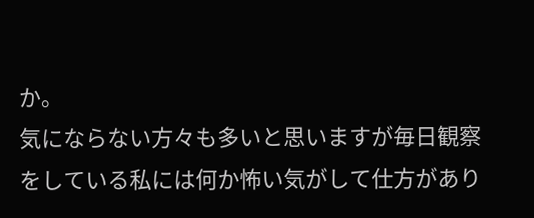か。
気にならない方々も多いと思いますが毎日観察をしている私には何か怖い気がして仕方があり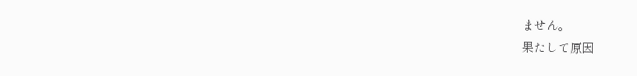ません。
果たして原因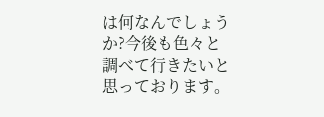は何なんでしょうか?今後も色々と調べて行きたいと思っております。